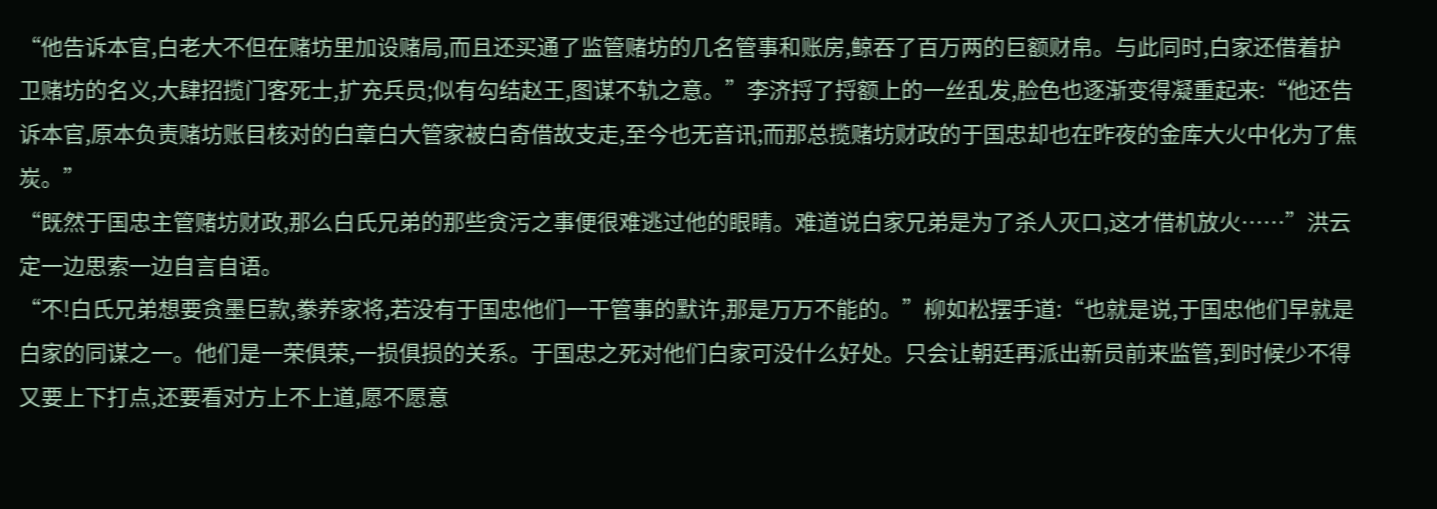“他告诉本官,白老大不但在赌坊里加设赌局,而且还买通了监管赌坊的几名管事和账房,鲸吞了百万两的巨额财帛。与此同时,白家还借着护卫赌坊的名义,大肆招揽门客死士,扩充兵员;似有勾结赵王,图谋不轨之意。”李济捋了捋额上的一丝乱发,脸色也逐渐变得凝重起来:“他还告诉本官,原本负责赌坊账目核对的白章白大管家被白奇借故支走,至今也无音讯;而那总揽赌坊财政的于国忠却也在昨夜的金库大火中化为了焦炭。”
“既然于国忠主管赌坊财政,那么白氏兄弟的那些贪污之事便很难逃过他的眼睛。难道说白家兄弟是为了杀人灭口,这才借机放火……”洪云定一边思索一边自言自语。
“不!白氏兄弟想要贪墨巨款,豢养家将,若没有于国忠他们一干管事的默许,那是万万不能的。”柳如松摆手道:“也就是说,于国忠他们早就是白家的同谋之一。他们是一荣俱荣,一损俱损的关系。于国忠之死对他们白家可没什么好处。只会让朝廷再派出新员前来监管,到时候少不得又要上下打点,还要看对方上不上道,愿不愿意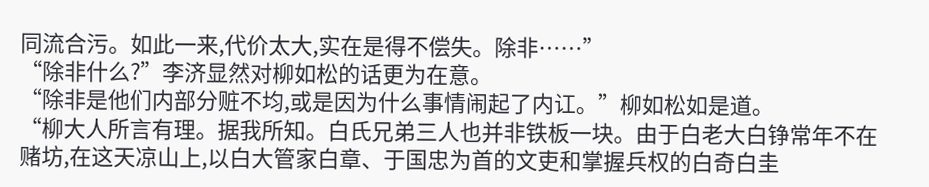同流合污。如此一来,代价太大,实在是得不偿失。除非……”
“除非什么?”李济显然对柳如松的话更为在意。
“除非是他们内部分赃不均,或是因为什么事情闹起了内讧。”柳如松如是道。
“柳大人所言有理。据我所知。白氏兄弟三人也并非铁板一块。由于白老大白铮常年不在赌坊,在这天凉山上,以白大管家白章、于国忠为首的文吏和掌握兵权的白奇白圭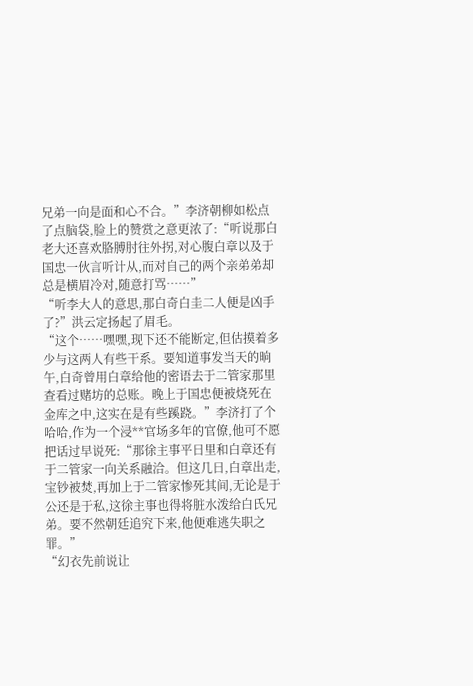兄弟一向是面和心不合。”李济朝柳如松点了点脑袋,脸上的赞赏之意更浓了:“听说那白老大还喜欢胳膊肘往外拐,对心腹白章以及于国忠一伙言听计从,而对自己的两个亲弟弟却总是横眉冷对,随意打骂……”
“听李大人的意思,那白奇白圭二人便是凶手了?”洪云定扬起了眉毛。
“这个……嘿嘿,现下还不能断定,但估摸着多少与这两人有些干系。要知道事发当天的晌午,白奇曾用白章给他的密语去于二管家那里查看过赌坊的总账。晚上于国忠便被烧死在金库之中,这实在是有些蹊跷。”李济打了个哈哈,作为一个浸**官场多年的官僚,他可不愿把话过早说死:“那徐主事平日里和白章还有于二管家一向关系融洽。但这几日,白章出走,宝钞被焚,再加上于二管家惨死其间,无论是于公还是于私,这徐主事也得将脏水泼给白氏兄弟。要不然朝廷追究下来,他便难逃失职之罪。”
“幻衣先前说让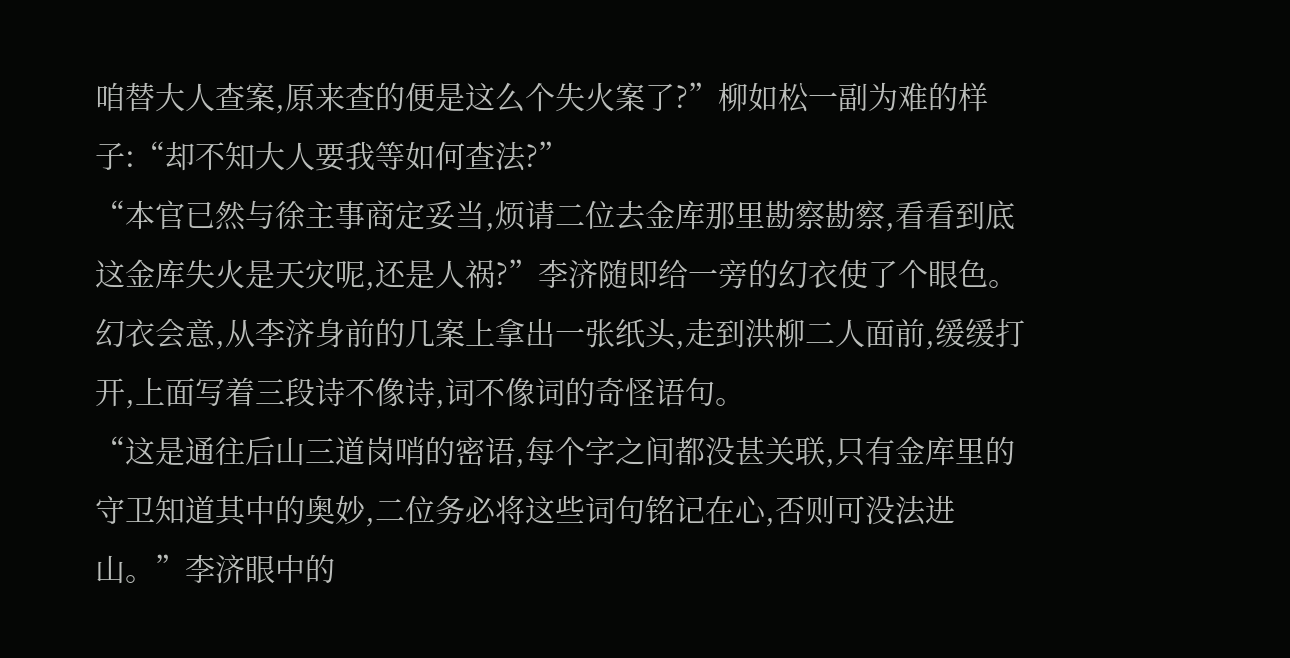咱替大人查案,原来查的便是这么个失火案了?”柳如松一副为难的样子:“却不知大人要我等如何查法?”
“本官已然与徐主事商定妥当,烦请二位去金库那里勘察勘察,看看到底这金库失火是天灾呢,还是人祸?”李济随即给一旁的幻衣使了个眼色。
幻衣会意,从李济身前的几案上拿出一张纸头,走到洪柳二人面前,缓缓打开,上面写着三段诗不像诗,词不像词的奇怪语句。
“这是通往后山三道岗哨的密语,每个字之间都没甚关联,只有金库里的守卫知道其中的奥妙,二位务必将这些词句铭记在心,否则可没法进山。”李济眼中的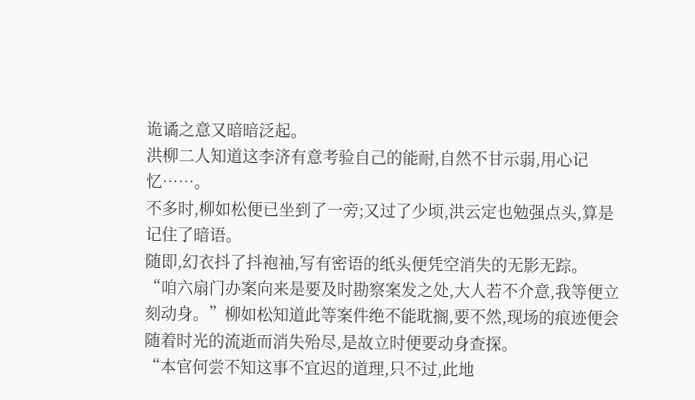诡谲之意又暗暗泛起。
洪柳二人知道这李济有意考验自己的能耐,自然不甘示弱,用心记忆……。
不多时,柳如松便已坐到了一旁;又过了少顷,洪云定也勉强点头,算是记住了暗语。
随即,幻衣抖了抖袍袖,写有密语的纸头便凭空消失的无影无踪。
“咱六扇门办案向来是要及时勘察案发之处,大人若不介意,我等便立刻动身。”柳如松知道此等案件绝不能耽搁,要不然,现场的痕迹便会随着时光的流逝而消失殆尽,是故立时便要动身查探。
“本官何尝不知这事不宜迟的道理,只不过,此地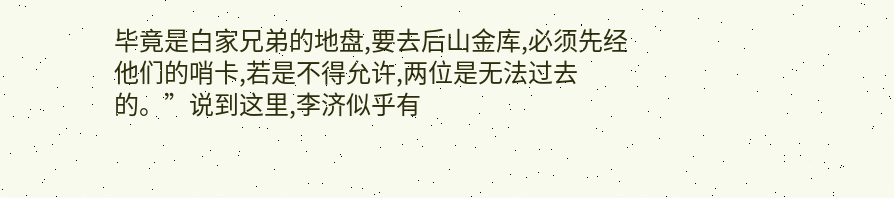毕竟是白家兄弟的地盘,要去后山金库,必须先经他们的哨卡,若是不得允许,两位是无法过去的。”说到这里,李济似乎有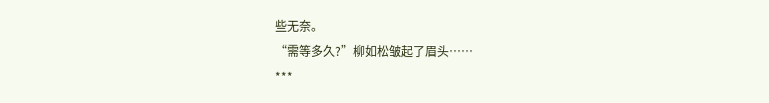些无奈。
“需等多久?”柳如松皱起了眉头……
***